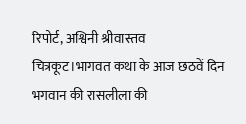रिपोर्ट, अश्विनी श्रीवास्तव
चित्रकूट।भागवत कथा के आज छठवें दिन भगवान की रासलीला की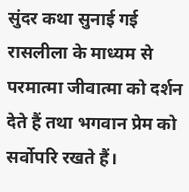सुंदर कथा सुनाई गई रासलीला के माध्यम से परमात्मा जीवात्मा को दर्शन देते हैं तथा भगवान प्रेम को सर्वोपरि रखते हैं।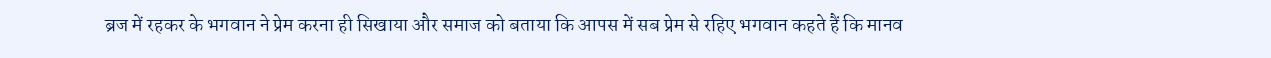ब्रज में रहकर के भगवान ने प्रेम करना ही सिखाया और समाज को बताया कि आपस में सब प्रेम से रहिए भगवान कहते हैं कि मानव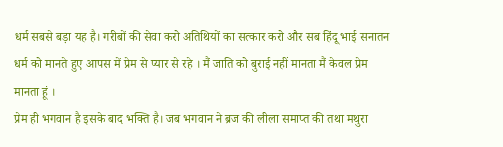धर्म सबसे बड़ा यह है। गरीबों की सेवा करो अतिथियों का सत्कार करो और सब हिंदू भाई सनातन धर्म को मानते हुए आपस में प्रेम से प्यार से रहे । मैं जाति को बुराई नहीं मानता मैं केवल प्रेम मानता हूं ।
प्रेम ही भगवान है इसके बाद भक्ति है। जब भगवान ने ब्रज की लीला समाप्त की तथा मथुरा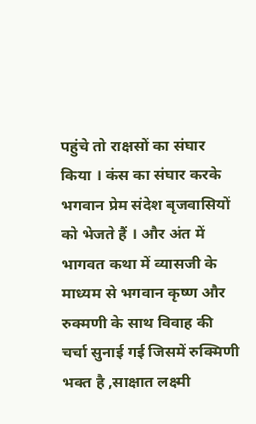पहुंचे तो राक्षसों का संघार किया । कंस का संघार करके भगवान प्रेम संदेश बृजवासियों को भेजते हैं । और अंत में भागवत कथा में व्यासजी के माध्यम से भगवान कृष्ण और रुक्मणी के साथ विवाह की चर्चा सुनाई गई जिसमें रुक्मिणी भक्त है ,साक्षात लक्ष्मी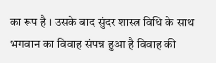का रूप है । उसके बाद सुंदर शास्त्र विधि के साथ भगवान का विवाह संपन्न हुआ है विवाह की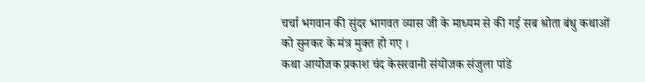चर्चा भगवान की सुंदर भागवत व्यास जी के माध्यम से की गई सब श्रोता बंधु कथाओं को सुनकर के मंत्र मुक्त हो गए ।
कथा आयोजक प्रकाश चंद केसरवानी संयोजक संजुला पांडे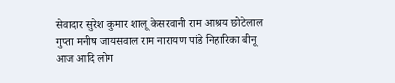सेवादार सुरेश कुमार शालू केसरवानी राम आश्रय छोटेलाल गुप्ता मनीष जायसवाल राम नारायण पांडे निहारिका बीनू आज आदि लोग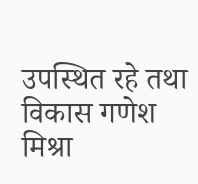उपस्थित रहे तथा विकास गणेश मिश्रा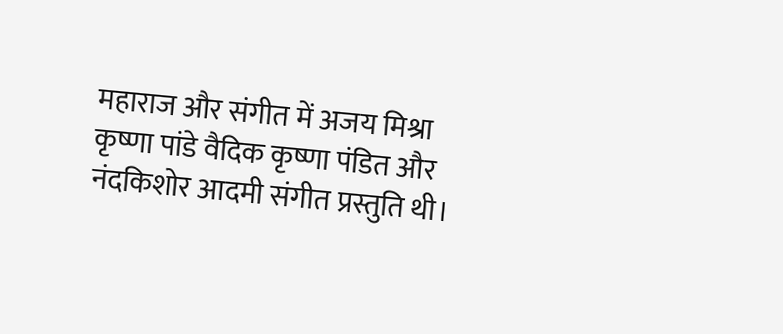महाराज और संगीत में अजय मिश्रा कृष्णा पांडे वैदिक कृष्णा पंडित और नंदकिशोर आदमी संगीत प्रस्तुति थी।